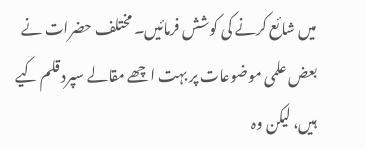میں شائع کرنے کی کوشش فرمائیں۔ مختلف حضرات نے بعض علمی موضوعات پر بہت اچھے مقالے سپرد قلم کیے ہیں، لیکن وہ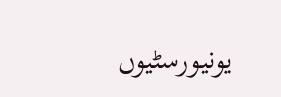یونیورسٹیوں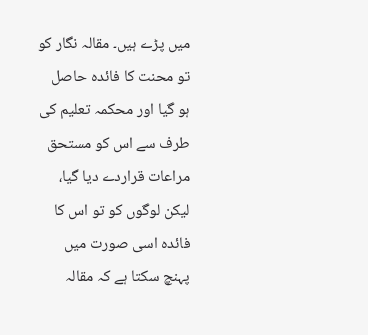میں پڑے ہیں۔ مقالہ نگار کو تو محنت کا فائدہ حاصل ہو گیا اور محکمہ تعلیم کی طرف سے اس کو مستحق مراعات قراردے دیا گیا، لیکن لوگوں کو تو اس کا فائدہ اسی صورت میں پہنچ سکتا ہے کہ مقالہ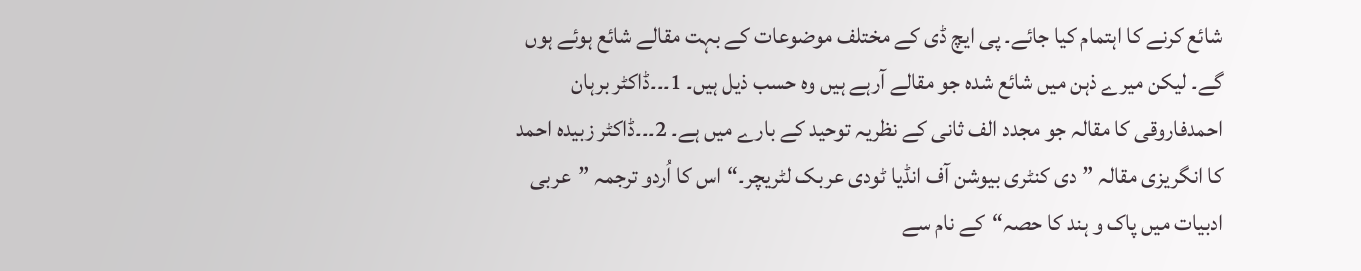شائع کرنے کا اہتمام کیا جائے۔ پی ایچ ڈی کے مختلف موضوعات کے بہت مقالے شائع ہوئے ہوں گے۔ لیکن میرے ذہن میں شائع شدہ جو مقالے آرہے ہیں وہ حسب ذیل ہیں۔ 1۔۔۔ڈاکٹر برہان احمدفاروقی کا مقالہ جو مجدد الف ثانی کے نظریہ توحید کے بارے میں ہے۔ 2۔۔۔ڈاکٹر زبیدہ احمد کا انگریزی مقالہ ”دی کنٹری بیوشن آف انڈیا ٹودی عربک لٹریچر۔“اس کا اُردو ترجمہ ”عربی ادبیات میں پاک و ہند کا حصہ“کے نام سے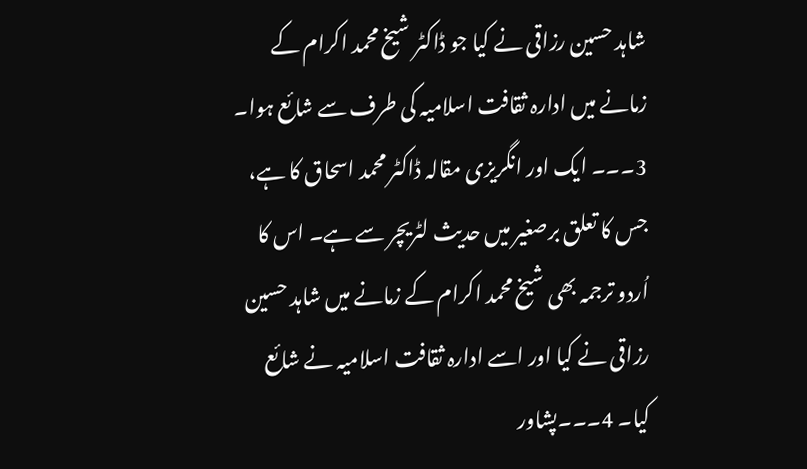شاہد حسین رزاقی نے کیا جو ڈاکٹر شیخ محمد اکرام کے زمانے میں ادارہ ثقافت اسلامیہ کی طرف سے شائع ہوا۔ 3۔۔۔ ایک اور انگریزی مقالہ ڈاکٹر محمد اسحاق کا ہے، جس کا تعلق برصغیر میں حدیث لٹریچر سے ہے۔ اس کا اُردو ترجمہ بھی شیخ محمد اکرام کے زمانے میں شاہد حسین رزاقی نے کیا اور اسے ادارہ ثقافت اسلامیہ نے شائع کیا۔ 4۔۔۔پشاور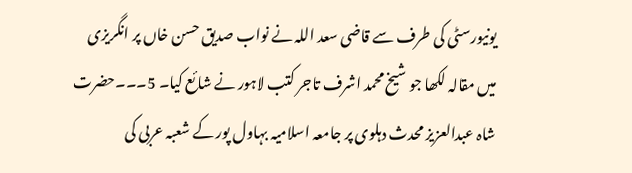یونیورسٹی کی طرف سے قاضی سعد اللہ نے نواب صدیق حسن خاں پر انگریزی میں مقالہ لکھا جو شیخ محمد اشرف تاجر کتب لاہور نے شائع کیا۔ 5۔۔۔حضرت شاہ عبدالعزیز محدث دہلوی پر جامعہ اسلامیہ بہاول پور کے شعبہ عربی کی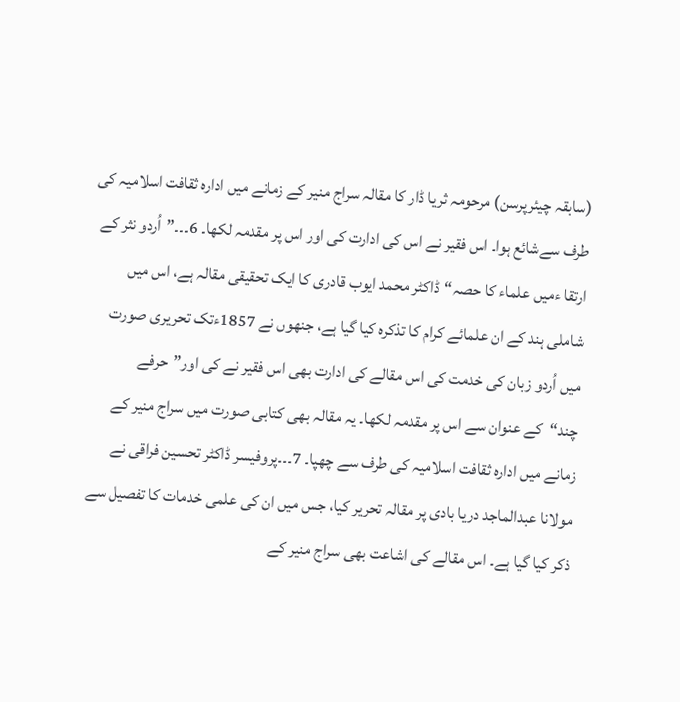(سابقہ چیئرپرسن) مرحومہ ثریا ڈار کا مقالہ سراج منیر کے زمانے میں ادارہ ثقافت اسلامیہ کی طرف سےشائع ہوا۔ اس فقیر نے اس کی ادارت کی اور اس پر مقدمہ لکھا۔ 6۔۔۔”اُردو نثر کے ارتقا ءمیں علماء کا حصہ“ڈاکٹر محمد ایوب قادری کا ایک تحقیقی مقالہ ہے، اس میں شاملی ہند کے ان علمائے کرام کا تذکرہ کیا گیا ہے، جنھوں نے 1857ءتک تحریری صورت میں اُردو زبان کی خدمت کی اس مقالے کی ادارت بھی اس فقیر نے کی اور”حرفے چند“کے عنوان سے اس پر مقدمہ لکھا۔ یہ مقالہ بھی کتابی صورت میں سراج منیر کے زمانے میں ادارہ ثقافت اسلامیہ کی طرف سے چھپا۔ 7۔۔۔پروفیسر ڈاکٹر تحسین فراقی نے مولانا عبدالماجد دریا بادی پر مقالہ تحریر کیا، جس میں ان کی علمی خدمات کا تفصیل سے ذکر کیا گیا ہے۔ اس مقالے کی اشاعت بھی سراج منیر کے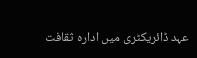عہد ڈائریکٹری میں ادارہ ثقافت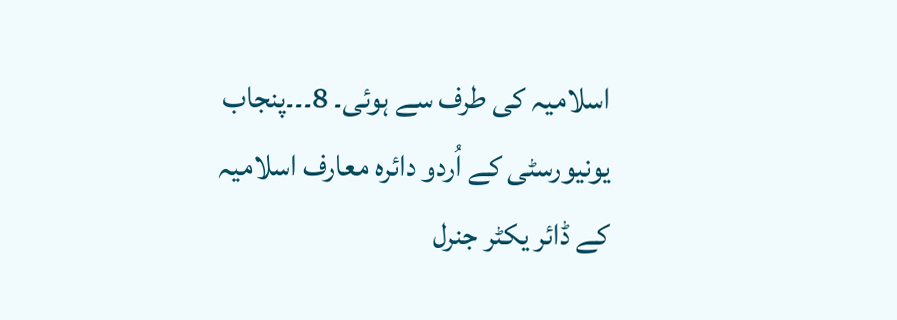اسلامیہ کی طرف سے ہوئی۔ 8۔۔۔پنجاب یونیورسٹی کے اُردو دائرہ معارف اسلامیہ کے ڈائر یکٹر جنرل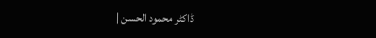ڈاکٹر محمود الحسن |